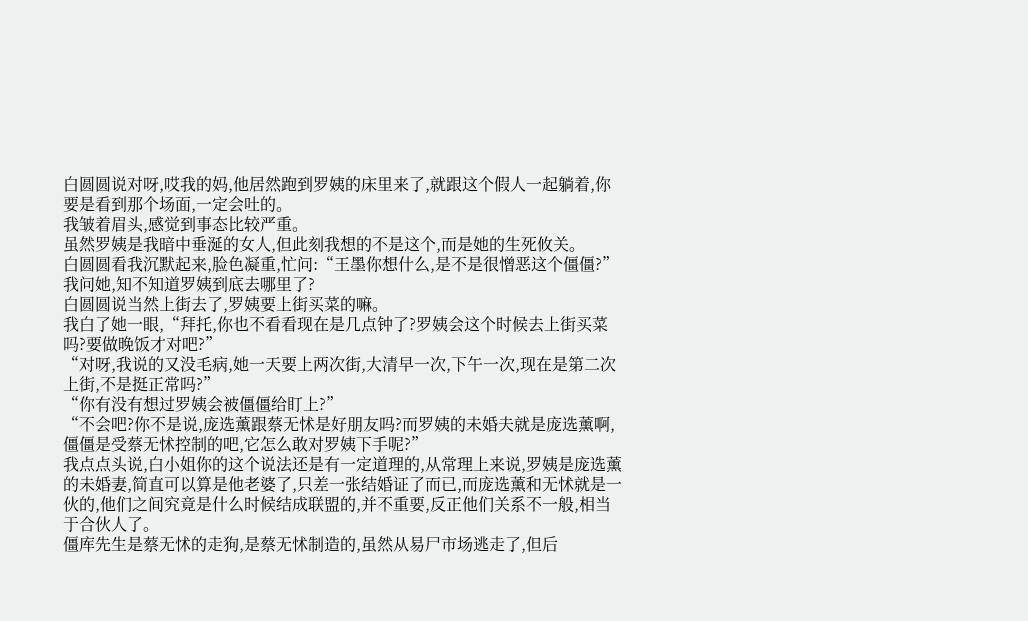白圆圆说对呀,哎我的妈,他居然跑到罗姨的床里来了,就跟这个假人一起躺着,你要是看到那个场面,一定会吐的。
我皱着眉头,感觉到事态比较严重。
虽然罗姨是我暗中垂涎的女人,但此刻我想的不是这个,而是她的生死攸关。
白圆圆看我沉默起来,脸色凝重,忙问:“王墨你想什么,是不是很憎恶这个僵僵?”
我问她,知不知道罗姨到底去哪里了?
白圆圆说当然上街去了,罗姨要上街买菜的嘛。
我白了她一眼,“拜托,你也不看看现在是几点钟了?罗姨会这个时候去上街买菜吗?要做晚饭才对吧?”
“对呀,我说的又没毛病,她一天要上两次街,大清早一次,下午一次,现在是第二次上街,不是挺正常吗?”
“你有没有想过罗姨会被僵僵给盯上?”
“不会吧?你不是说,庞选薰跟蔡无怵是好朋友吗?而罗姨的未婚夫就是庞选薰啊,僵僵是受蔡无怵控制的吧,它怎么敢对罗姨下手呢?”
我点点头说,白小姐你的这个说法还是有一定道理的,从常理上来说,罗姨是庞选薰的未婚妻,简直可以算是他老婆了,只差一张结婚证了而已,而庞选薰和无怵就是一伙的,他们之间究竟是什么时候结成联盟的,并不重要,反正他们关系不一般,相当于合伙人了。
僵库先生是蔡无怵的走狗,是蔡无怵制造的,虽然从易尸市场逃走了,但后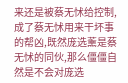来还是被蔡无怵给控制,成了蔡无怵用来干坏事的帮凶,既然庞选薰是蔡无怵的同伙,那么僵僵自然是不会对庞选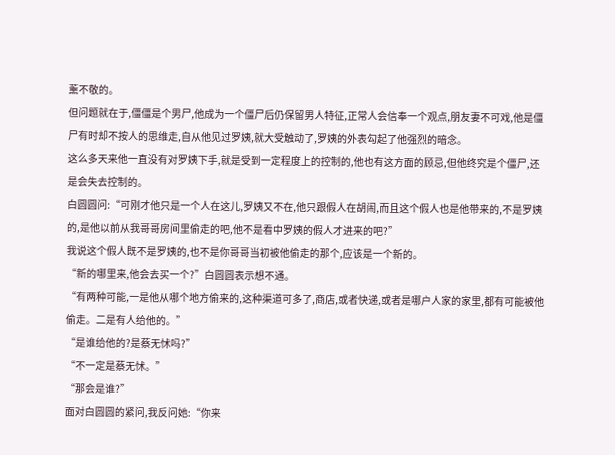薰不敬的。
但问题就在于,僵僵是个男尸,他成为一个僵尸后仍保留男人特征,正常人会信奉一个观点,朋友妻不可戏,他是僵尸有时却不按人的思维走,自从他见过罗姨,就大受触动了,罗姨的外表勾起了他强烈的暗念。
这么多天来他一直没有对罗姨下手,就是受到一定程度上的控制的,他也有这方面的顾忌,但他终究是个僵尸,还是会失去控制的。
白圆圆问:“可刚才他只是一个人在这儿,罗姨又不在,他只跟假人在胡闹,而且这个假人也是他带来的,不是罗姨的,是他以前从我哥哥房间里偷走的吧,他不是看中罗姨的假人才进来的吧?”
我说这个假人既不是罗姨的,也不是你哥哥当初被他偷走的那个,应该是一个新的。
“新的哪里来,他会去买一个?”白圆圆表示想不通。
“有两种可能,一是他从哪个地方偷来的,这种渠道可多了,商店,或者快递,或者是哪户人家的家里,都有可能被他偷走。二是有人给他的。”
“是谁给他的?是蔡无怵吗?”
“不一定是蔡无怵。”
“那会是谁?”
面对白圆圆的紧问,我反问她:“你来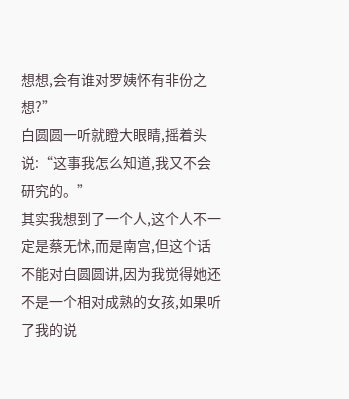想想,会有谁对罗姨怀有非份之想?”
白圆圆一听就瞪大眼睛,摇着头说:“这事我怎么知道,我又不会研究的。”
其实我想到了一个人,这个人不一定是蔡无怵,而是南宫,但这个话不能对白圆圆讲,因为我觉得她还不是一个相对成熟的女孩,如果听了我的说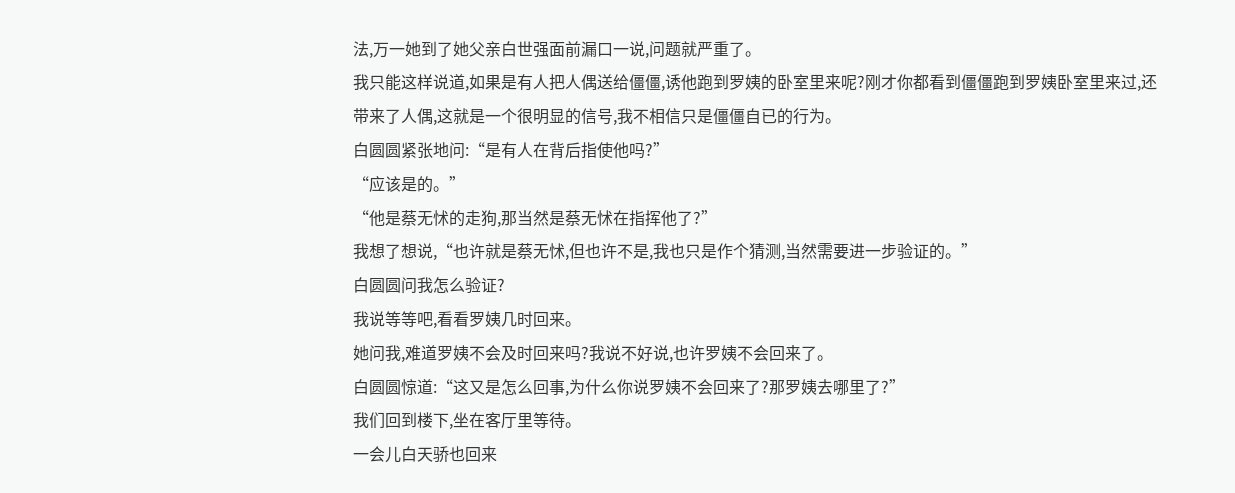法,万一她到了她父亲白世强面前漏口一说,问题就严重了。
我只能这样说道,如果是有人把人偶送给僵僵,诱他跑到罗姨的卧室里来呢?刚才你都看到僵僵跑到罗姨卧室里来过,还带来了人偶,这就是一个很明显的信号,我不相信只是僵僵自已的行为。
白圆圆紧张地问:“是有人在背后指使他吗?”
“应该是的。”
“他是蔡无怵的走狗,那当然是蔡无怵在指挥他了?”
我想了想说,“也许就是蔡无怵,但也许不是,我也只是作个猜测,当然需要进一步验证的。”
白圆圆问我怎么验证?
我说等等吧,看看罗姨几时回来。
她问我,难道罗姨不会及时回来吗?我说不好说,也许罗姨不会回来了。
白圆圆惊道:“这又是怎么回事,为什么你说罗姨不会回来了?那罗姨去哪里了?”
我们回到楼下,坐在客厅里等待。
一会儿白天骄也回来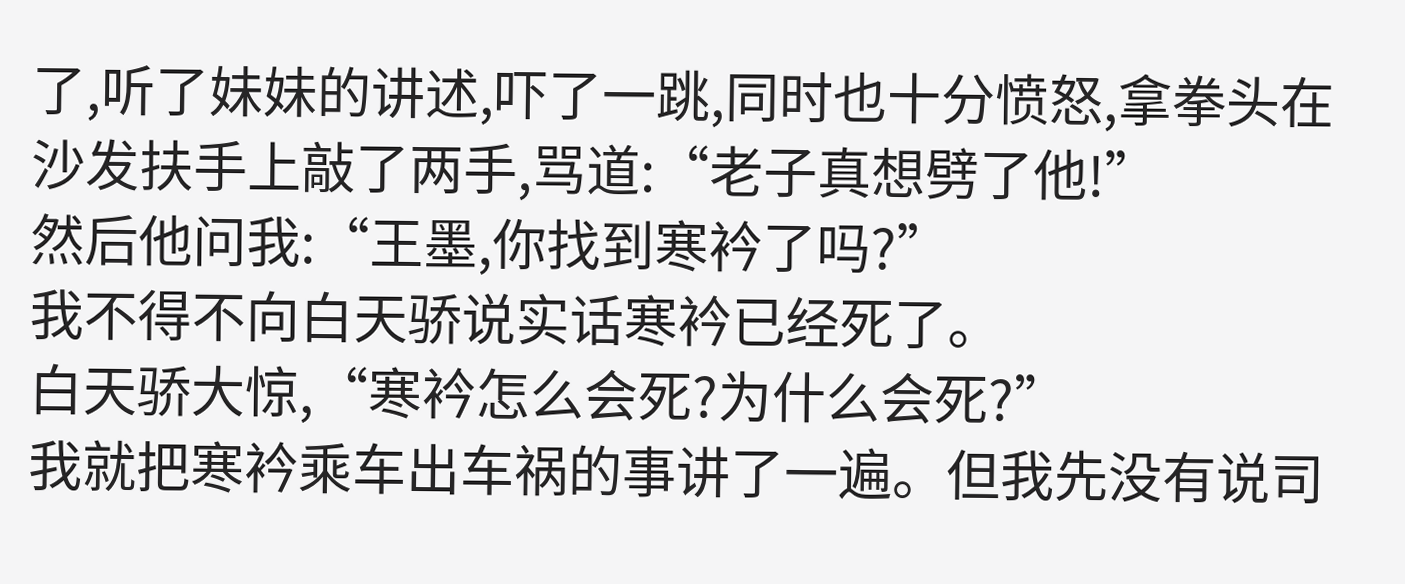了,听了妹妹的讲述,吓了一跳,同时也十分愤怒,拿拳头在沙发扶手上敲了两手,骂道:“老子真想劈了他!”
然后他问我:“王墨,你找到寒衿了吗?”
我不得不向白天骄说实话寒衿已经死了。
白天骄大惊,“寒衿怎么会死?为什么会死?”
我就把寒衿乘车出车祸的事讲了一遍。但我先没有说司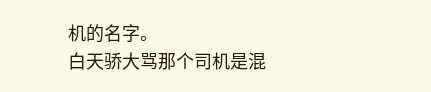机的名字。
白天骄大骂那个司机是混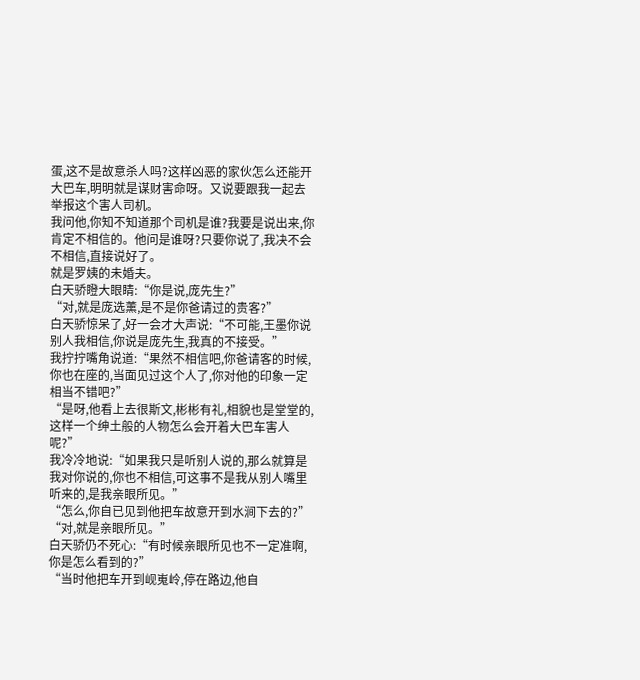蛋,这不是故意杀人吗?这样凶恶的家伙怎么还能开大巴车,明明就是谋财害命呀。又说要跟我一起去举报这个害人司机。
我问他,你知不知道那个司机是谁?我要是说出来,你肯定不相信的。他问是谁呀?只要你说了,我决不会不相信,直接说好了。
就是罗姨的未婚夫。
白天骄瞪大眼睛:“你是说,庞先生?”
“对,就是庞选薰,是不是你爸请过的贵客?”
白天骄惊呆了,好一会才大声说:“不可能,王墨你说别人我相信,你说是庞先生,我真的不接受。”
我拧拧嘴角说道:“果然不相信吧,你爸请客的时候,你也在座的,当面见过这个人了,你对他的印象一定相当不错吧?”
“是呀,他看上去很斯文,彬彬有礼,相貌也是堂堂的,这样一个绅土般的人物怎么会开着大巴车害人呢?”
我冷冷地说:“如果我只是听别人说的,那么就算是我对你说的,你也不相信,可这事不是我从别人嘴里听来的,是我亲眼所见。”
“怎么,你自已见到他把车故意开到水涧下去的?”
“对,就是亲眼所见。”
白天骄仍不死心:“有时候亲眼所见也不一定准啊,你是怎么看到的?”
“当时他把车开到岘嵬岭,停在路边,他自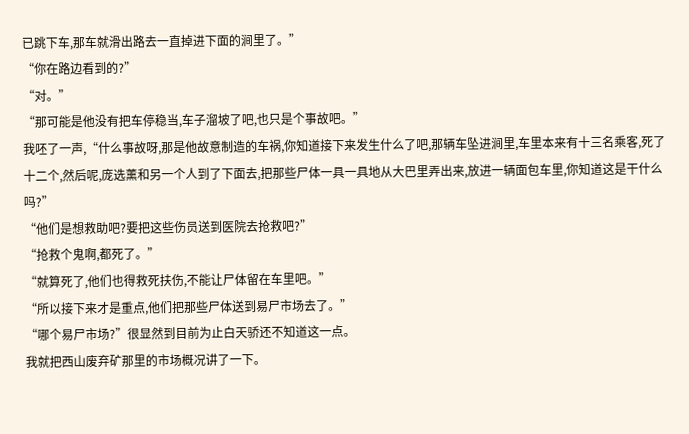已跳下车,那车就滑出路去一直掉进下面的涧里了。”
“你在路边看到的?”
“对。”
“那可能是他没有把车停稳当,车子溜坡了吧,也只是个事故吧。”
我呸了一声,“什么事故呀,那是他故意制造的车祸,你知道接下来发生什么了吧,那辆车坠进涧里,车里本来有十三名乘客,死了十二个,然后呢,庞选薰和另一个人到了下面去,把那些尸体一具一具地从大巴里弄出来,放进一辆面包车里,你知道这是干什么吗?”
“他们是想救助吧?要把这些伤员送到医院去抢救吧?”
“抢救个鬼啊,都死了。”
“就算死了,他们也得救死扶伤,不能让尸体留在车里吧。”
“所以接下来才是重点,他们把那些尸体送到易尸市场去了。”
“哪个易尸市场?”很显然到目前为止白天骄还不知道这一点。
我就把西山废弃矿那里的市场概况讲了一下。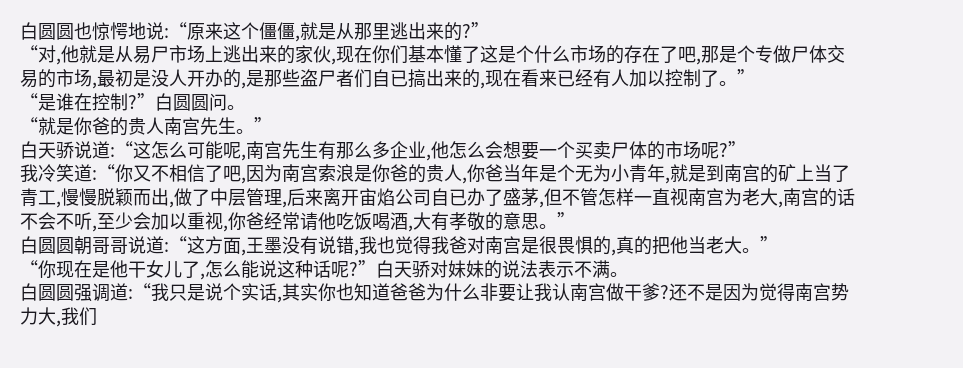白圆圆也惊愕地说:“原来这个僵僵,就是从那里逃出来的?”
“对,他就是从易尸市场上逃出来的家伙,现在你们基本懂了这是个什么市场的存在了吧,那是个专做尸体交易的市场,最初是没人开办的,是那些盗尸者们自已搞出来的,现在看来已经有人加以控制了。”
“是谁在控制?”白圆圆问。
“就是你爸的贵人南宫先生。”
白天骄说道:“这怎么可能呢,南宫先生有那么多企业,他怎么会想要一个买卖尸体的市场呢?”
我冷笑道:“你又不相信了吧,因为南宫索浪是你爸的贵人,你爸当年是个无为小青年,就是到南宫的矿上当了青工,慢慢脱颖而出,做了中层管理,后来离开宙焰公司自已办了盛茅,但不管怎样一直视南宫为老大,南宫的话不会不听,至少会加以重视,你爸经常请他吃饭喝酒,大有孝敬的意思。”
白圆圆朝哥哥说道:“这方面,王墨没有说错,我也觉得我爸对南宫是很畏惧的,真的把他当老大。”
“你现在是他干女儿了,怎么能说这种话呢?”白天骄对妹妹的说法表示不满。
白圆圆强调道:“我只是说个实话,其实你也知道爸爸为什么非要让我认南宫做干爹?还不是因为觉得南宫势力大,我们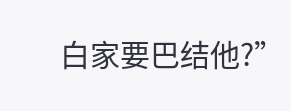白家要巴结他?”